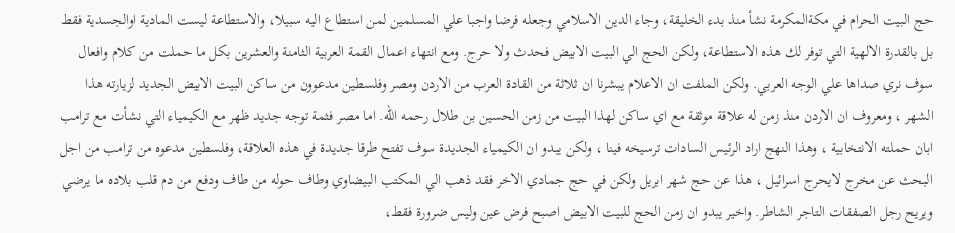حج البيت الحرام في مكةالمكرمة نشأ منذ بدء الخليقة، وجاء الدين الاسلامي وجعله فرضا واجبا علي المسلمين لمن استطاع اليه سبيلا، والاستطاعة ليست المادية اوالجسدية فقط بل بالقدرة الالهية التي توفر لك هذه الاستطاعة، ولكن الحج الي البيت الابيض فحدث ولا حرج. ومع انتهاء اعمال القمة العربية الثامنة والعشرين بكل ما حملت من كلام وافعال سوف نري صداها علي الوجه العربي. ولكن الملفت ان الاعلام يبشرنا ان ثلاثة من القادة العرب من الاردن ومصر وفلسطين مدعوون من ساكن البيت الابيض الجديد لزيارته هذا الشهر ، ومعروف ان الاردن منذ زمن له علاقة موثقة مع اي ساكن لهذا البيت من زمن الحسين بن طلال رحمه الله. اما مصر فثمة توجه جديد ظهر مع الكيمياء التي نشأت مع ترامب ابان حملته الانتخابية ، وهذا النهج اراد الرئيس السادات ترسيخه فينا ، ولكن يبدو ان الكيمياء الجديدة سوف تفتح طرقا جديدة في هذه العلاقة، وفلسطين مدعوه من ترامب من اجل البحث عن مخرج لايحرج اسرائيل ، هذا عن حج شهر ابريل ولكن في حج جمادي الاخر فقد ذهب الي المكتب البيضاوي وطاف حوله من طاف ودفع من دم قلب بلاده ما يرضي ويريح رجل الصفقات التاجر الشاطر. واخير يبدو ان زمن الحج للبيت الابيض اصبح فرض عين وليس ضرورة فقط،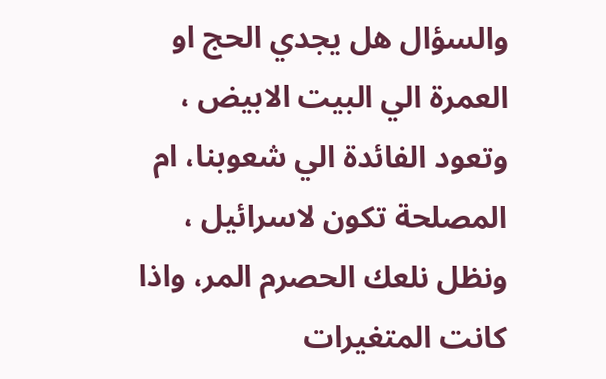والسؤال هل يجدي الحج او العمرة الي البيت الابيض ، وتعود الفائدة الي شعوبنا، ام المصلحة تكون لاسرائيل ، ونظل نلعك الحصرم المر، واذا كانت المتغيرات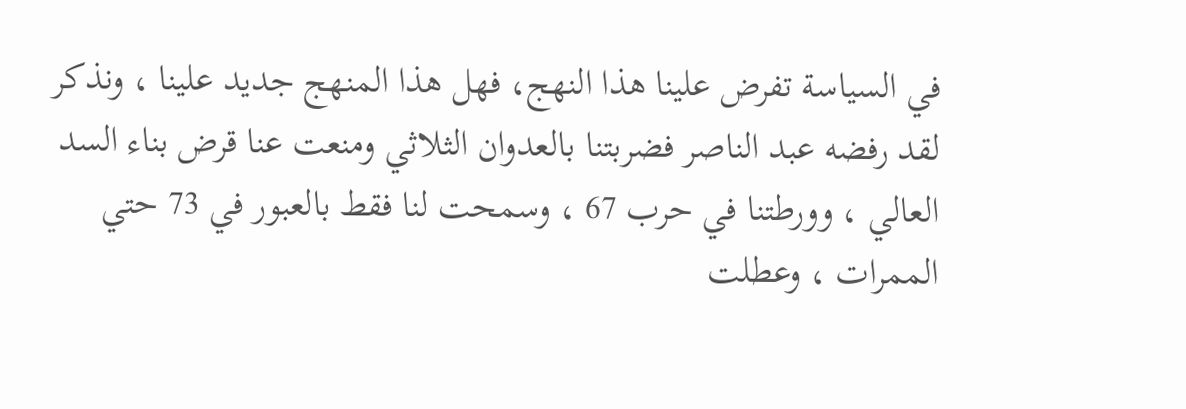في السياسة تفرض علينا هذا النهج، فهل هذا المنهج جديد علينا ، ونذكر لقد رفضه عبد الناصر فضربتنا بالعدوان الثلاثي ومنعت عنا قرض بناء السد العالي ، وورطتنا في حرب 67 ، وسمحت لنا فقط بالعبور في 73 حتي الممرات ، وعطلت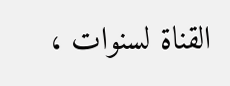القناة لسنوات ،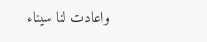واعادت لنا سيناء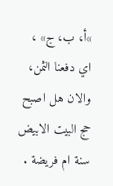»أ، ب، ج» ، اي دفعنا الثمن، والان هل اصبح حج البيت الابيض سنة ام فريضة .